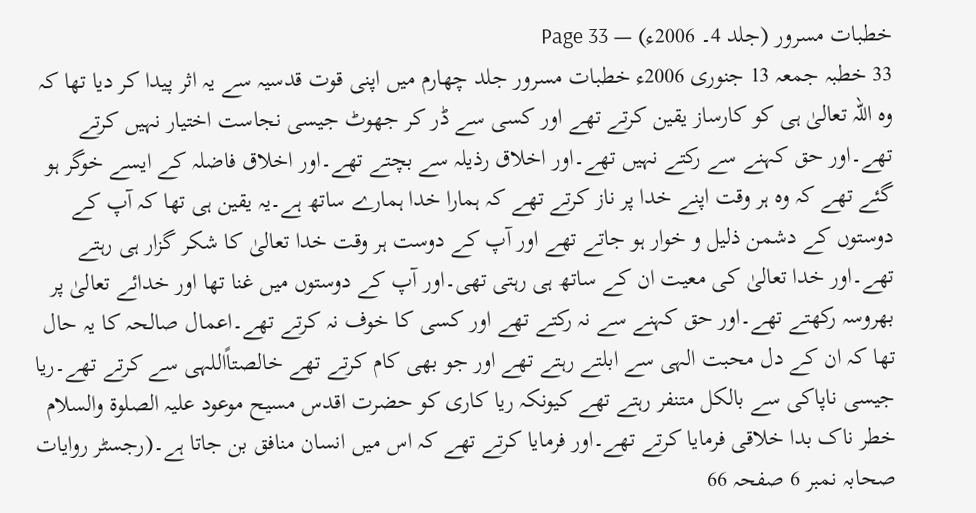خطبات مسرور (جلد 4۔ 2006ء) — Page 33
33 خطبہ جمعہ 13 جنوری 2006ء خطبات مسرور جلد چهارم میں اپنی قوت قدسیہ سے یہ اثر پیدا کر دیا تھا کہ وہ اللہ تعالیٰ ہی کو کارساز یقین کرتے تھے اور کسی سے ڈر کر جھوٹ جیسی نجاست اختیار نہیں کرتے تھے۔اور حق کہنے سے رکتے نہیں تھے۔اور اخلاق رذیلہ سے بچتے تھے۔اور اخلاق فاضلہ کے ایسے خوگر ہو گئے تھے کہ وہ ہر وقت اپنے خدا پر ناز کرتے تھے کہ ہمارا خدا ہمارے ساتھ ہے۔یہ یقین ہی تھا کہ آپ کے دوستوں کے دشمن ذلیل و خوار ہو جاتے تھے اور آپ کے دوست ہر وقت خدا تعالیٰ کا شکر گزار ہی رہتے تھے۔اور خدا تعالیٰ کی معیت ان کے ساتھ ہی رہتی تھی۔اور آپ کے دوستوں میں غنا تھا اور خدائے تعالیٰ پر بھروسہ رکھتے تھے۔اور حق کہنے سے نہ رکتے تھے اور کسی کا خوف نہ کرتے تھے۔اعمال صالحہ کا یہ حال تھا کہ ان کے دل محبت الہی سے ابلتے رہتے تھے اور جو بھی کام کرتے تھے خالصتاًاللہی سے کرتے تھے۔ریا جیسی ناپاکی سے بالکل متنفر رہتے تھے کیونکہ ریا کاری کو حضرت اقدس مسیح موعود علیہ الصلوۃ والسلام خطر ناک بدا خلاقی فرمایا کرتے تھے۔اور فرمایا کرتے تھے کہ اس میں انسان منافق بن جاتا ہے۔(رجسٹر روایات صحابہ نمبر 6 صفحہ 66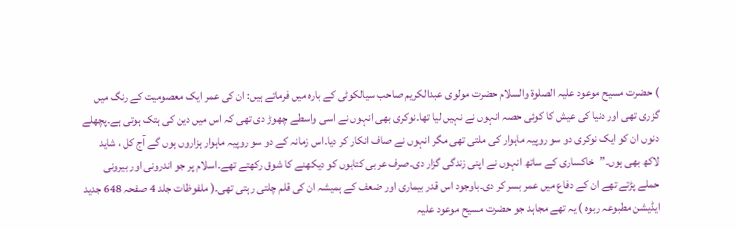) حضرت مسیح موعود علیہ الصلوۃ والسلام حضرت مولوی عبدالکریم صاحب سیالکوٹی کے بارہ میں فرماتے ہیں: ان کی عمر ایک معصومیت کے رنگ میں گزری تھی اور دنیا کی عیش کا کوئی حصہ انہوں نے نہیں لیا تھا۔نوکری بھی انہوں نے اسی واسطے چھوڑ دی تھی کہ اس میں دین کی ہتک ہوتی ہے۔پچھلے دنوں ان کو ایک نوکری دو سو روپیہ ماہوار کی ملتی تھی مگر انہوں نے صاف انکار کر دیا۔اس زمانہ کے دو سو روپیہ ماہوار ہزاروں ہوں گے آج کل ، شاید لاکھ بھی ہوں۔”خاکساری کے ساتھ انہوں نے اپنی زندگی گزار دی۔صرف عربی کتابوں کو دیکھنے کا شوق رکھتے تھے۔اسلام پر جو اندرونی اور بیرونی حملے پڑتے تھے ان کے دفاع میں عمر بسر کر دی۔باوجود اس قدر بیماری اور ضعف کے ہمیشہ ان کی قلم چلتی رہتی تھی۔( ملفوظات جلد 4 صفحہ 648 جدید ایڈیشن مطبوعہ ربوہ ) یہ تھے مجاہد جو حضرت مسیح موعود علیہ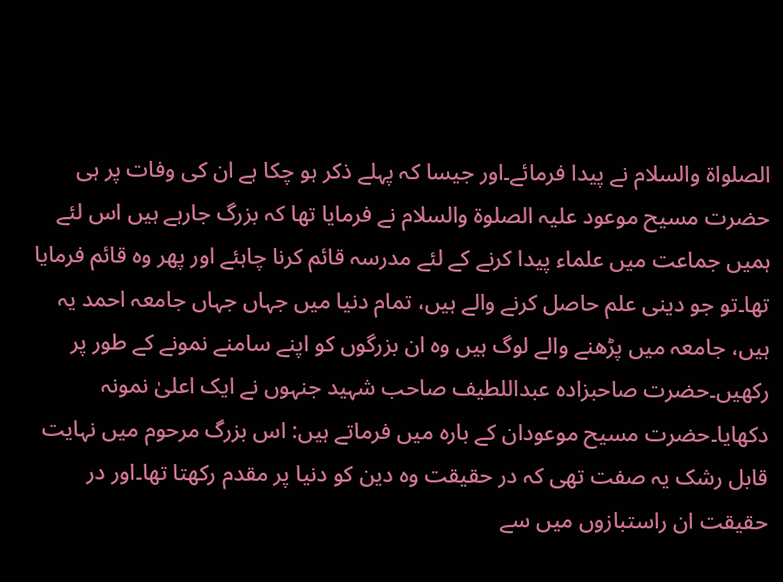الصلواۃ والسلام نے پیدا فرمائے۔اور جیسا کہ پہلے ذکر ہو چکا ہے ان کی وفات پر ہی حضرت مسیح موعود علیہ الصلوۃ والسلام نے فرمایا تھا کہ بزرگ جارہے ہیں اس لئے ہمیں جماعت میں علماء پیدا کرنے کے لئے مدرسہ قائم کرنا چاہئے اور پھر وہ قائم فرمایا تھا۔تو جو دینی علم حاصل کرنے والے ہیں، تمام دنیا میں جہاں جہاں جامعہ احمد یہ ہیں، جامعہ میں پڑھنے والے لوگ ہیں وہ ان بزرگوں کو اپنے سامنے نمونے کے طور پر رکھیں۔حضرت صاحبزادہ عبداللطیف صاحب شہید جنہوں نے ایک اعلیٰ نمونہ دکھایا۔حضرت مسیح موعودان کے بارہ میں فرماتے ہیں: اس بزرگ مرحوم میں نہایت قابل رشک یہ صفت تھی کہ در حقیقت وہ دین کو دنیا پر مقدم رکھتا تھا۔اور در حقیقت ان راستبازوں میں سے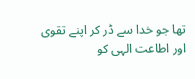تھا جو خدا سے ڈر کر اپنے تقوی اور اطاعت الہی کو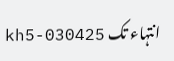انتہاء تک kh5-030425